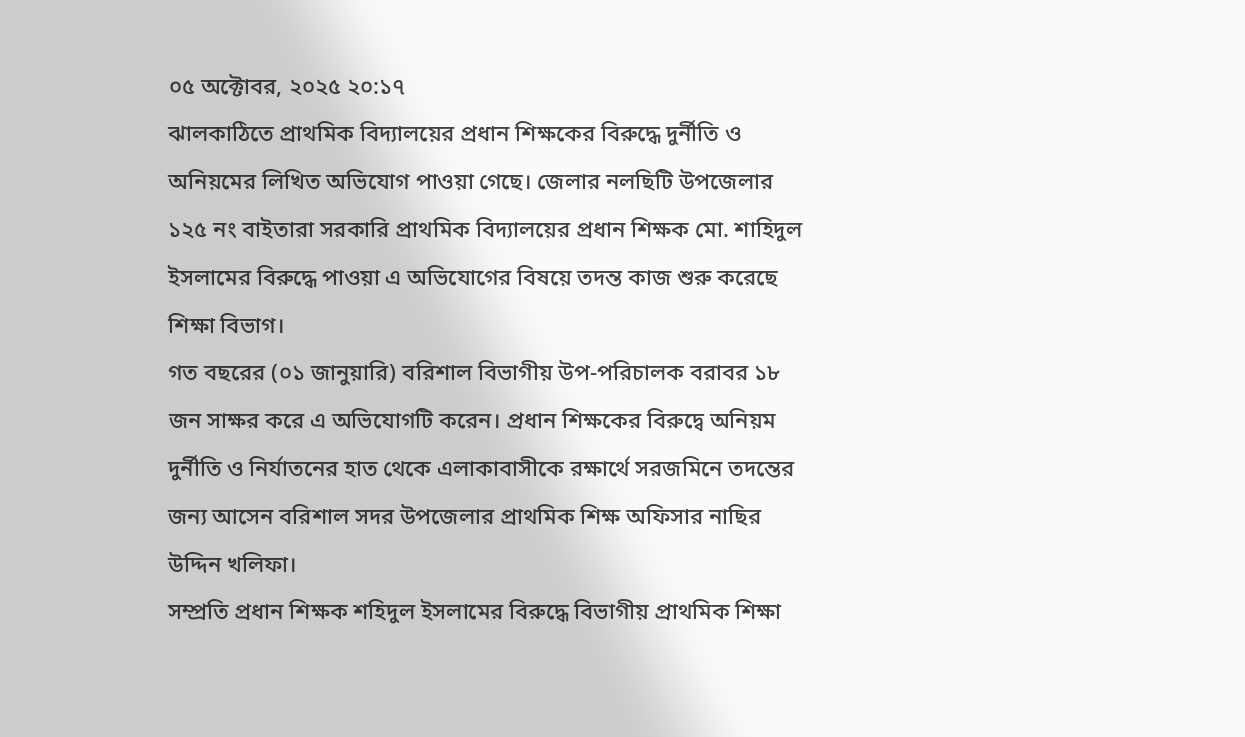০৫ অক্টোবর, ২০২৫ ২০:১৭
ঝালকাঠিতে প্রাথমিক বিদ্যালয়ের প্রধান শিক্ষকের বিরুদ্ধে দুর্নীতি ও অনিয়মের লিখিত অভিযোগ পাওয়া গেছে। জেলার নলছিটি উপজেলার ১২৫ নং বাইতারা সরকারি প্রাথমিক বিদ্যালয়ের প্রধান শিক্ষক মো. শাহিদুল ইসলামের বিরুদ্ধে পাওয়া এ অভিযোগের বিষয়ে তদন্ত কাজ শুরু করেছে শিক্ষা বিভাগ।
গত বছরের (০১ জানুয়ারি) বরিশাল বিভাগীয় উপ-পরিচালক বরাবর ১৮ জন সাক্ষর করে এ অভিযোগটি করেন। প্রধান শিক্ষকের বিরুদ্বে অনিয়ম দুর্নীতি ও নির্যাতনের হাত থেকে এলাকাবাসীকে রক্ষার্থে সরজমিনে তদন্তের জন্য আসেন বরিশাল সদর উপজেলার প্রাথমিক শিক্ষ অফিসার নাছির উদ্দিন খলিফা।
সম্প্রতি প্রধান শিক্ষক শহিদুল ইসলামের বিরুদ্ধে বিভাগীয় প্রাথমিক শিক্ষা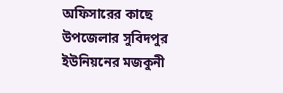অফিসারের কাছে উপজেলার সুবিদপুর ইউনিয়নের মজকুনী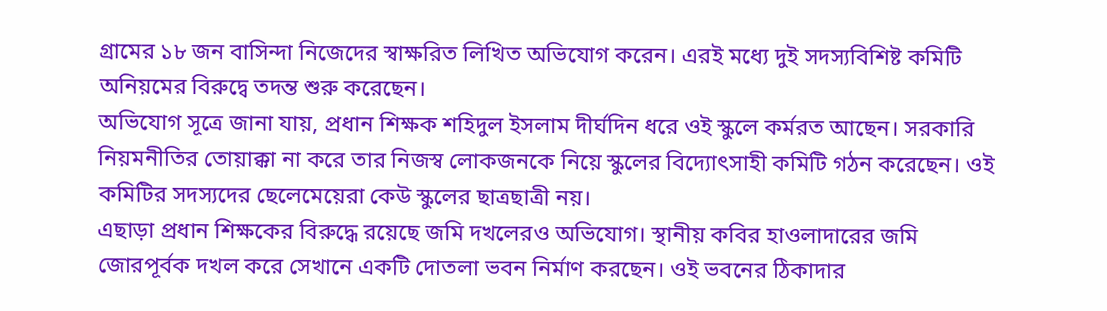গ্রামের ১৮ জন বাসিন্দা নিজেদের স্বাক্ষরিত লিখিত অভিযোগ করেন। এরই মধ্যে দুই সদস্যবিশিষ্ট কমিটি অনিয়মের বিরুদ্বে তদন্ত শুরু করেছেন।
অভিযোগ সূত্রে জানা যায়, প্রধান শিক্ষক শহিদুল ইসলাম দীর্ঘদিন ধরে ওই স্কুলে কর্মরত আছেন। সরকারি নিয়মনীতির তোয়াক্কা না করে তার নিজস্ব লোকজনকে নিয়ে স্কুলের বিদ্যোৎসাহী কমিটি গঠন করেছেন। ওই কমিটির সদস্যদের ছেলেমেয়েরা কেউ স্কুলের ছাত্রছাত্রী নয়।
এছাড়া প্রধান শিক্ষকের বিরুদ্ধে রয়েছে জমি দখলেরও অভিযোগ। স্থানীয় কবির হাওলাদারের জমি জোরপূর্বক দখল করে সেখানে একটি দোতলা ভবন নির্মাণ করছেন। ওই ভবনের ঠিকাদার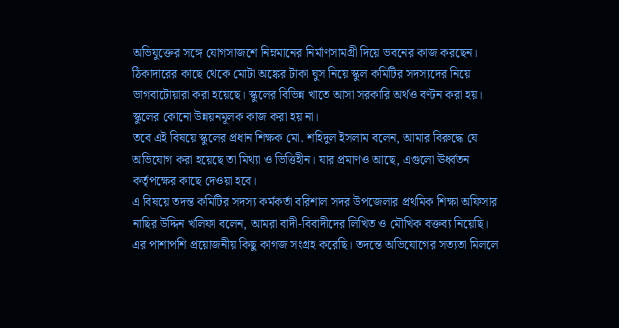অভিযুক্তের সঙ্গে যোগসাজশে নিম্নমানের নির্মাণসামগ্রী দিয়ে ভবনের কাজ করছেন। ঠিকাদারের কাছে থেকে মোটা অঙ্কের টাকা ঘুস নিয়ে স্কুল কমিটির সদস্যদের নিয়ে ভাগবাটোয়ারা করা হয়েছে। স্কুলের বিভিন্ন খাতে আসা সরকারি অর্থও বণ্টন করা হয়। স্কুলের কোনো উন্নয়নমূলক কাজ করা হয় না।
তবে এই বিষয়ে স্কুলের প্রধান শিক্ষক মো. শহিদুল ইসলাম বলেন, আমার বিরুদ্ধে যে অভিযোগ করা হয়েছে তা মিথ্যা ও ভিত্তিহীন। যার প্রমাণও আছে, এগুলো ঊর্ধ্বতন কর্তৃপক্ষের কাছে দেওয়া হবে।
এ বিষয়ে তদন্ত কমিটির সদস্য কর্মকর্তা বরিশাল সদর উপজেলার প্রথমিক শিক্ষা অফিসার নাছির উদ্দিন খলিফা বলেন, আমরা বাদী-বিবাদীদের লিখিত ও মৌখিক বক্তব্য নিয়েছি। এর পাশাপশি প্রয়োজনীয় কিছু কাগজ সংগ্রহ করেছি। তদন্তে অভিযোগের সত্যতা মিললে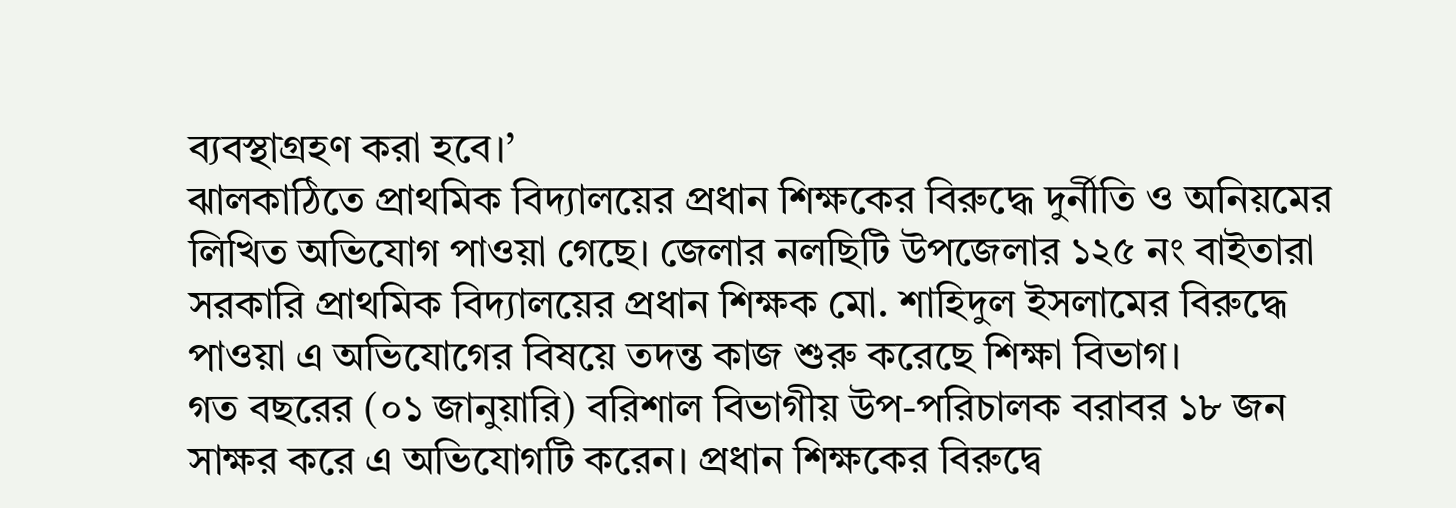ব্যবস্থাগ্রহণ করা হবে।’
ঝালকাঠিতে প্রাথমিক বিদ্যালয়ের প্রধান শিক্ষকের বিরুদ্ধে দুর্নীতি ও অনিয়মের লিখিত অভিযোগ পাওয়া গেছে। জেলার নলছিটি উপজেলার ১২৫ নং বাইতারা সরকারি প্রাথমিক বিদ্যালয়ের প্রধান শিক্ষক মো. শাহিদুল ইসলামের বিরুদ্ধে পাওয়া এ অভিযোগের বিষয়ে তদন্ত কাজ শুরু করেছে শিক্ষা বিভাগ।
গত বছরের (০১ জানুয়ারি) বরিশাল বিভাগীয় উপ-পরিচালক বরাবর ১৮ জন সাক্ষর করে এ অভিযোগটি করেন। প্রধান শিক্ষকের বিরুদ্বে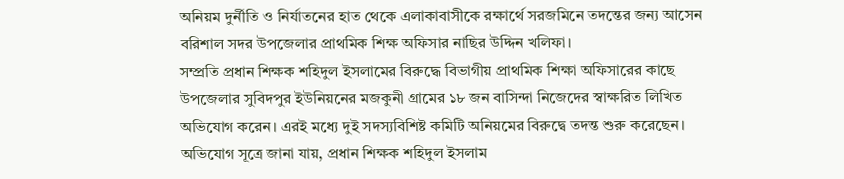অনিয়ম দুর্নীতি ও নির্যাতনের হাত থেকে এলাকাবাসীকে রক্ষার্থে সরজমিনে তদন্তের জন্য আসেন বরিশাল সদর উপজেলার প্রাথমিক শিক্ষ অফিসার নাছির উদ্দিন খলিফা।
সম্প্রতি প্রধান শিক্ষক শহিদুল ইসলামের বিরুদ্ধে বিভাগীয় প্রাথমিক শিক্ষা অফিসারের কাছে উপজেলার সুবিদপুর ইউনিয়নের মজকুনী গ্রামের ১৮ জন বাসিন্দা নিজেদের স্বাক্ষরিত লিখিত অভিযোগ করেন। এরই মধ্যে দুই সদস্যবিশিষ্ট কমিটি অনিয়মের বিরুদ্বে তদন্ত শুরু করেছেন।
অভিযোগ সূত্রে জানা যায়, প্রধান শিক্ষক শহিদুল ইসলাম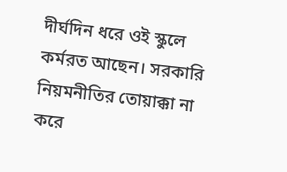দীর্ঘদিন ধরে ওই স্কুলে কর্মরত আছেন। সরকারি নিয়মনীতির তোয়াক্কা না করে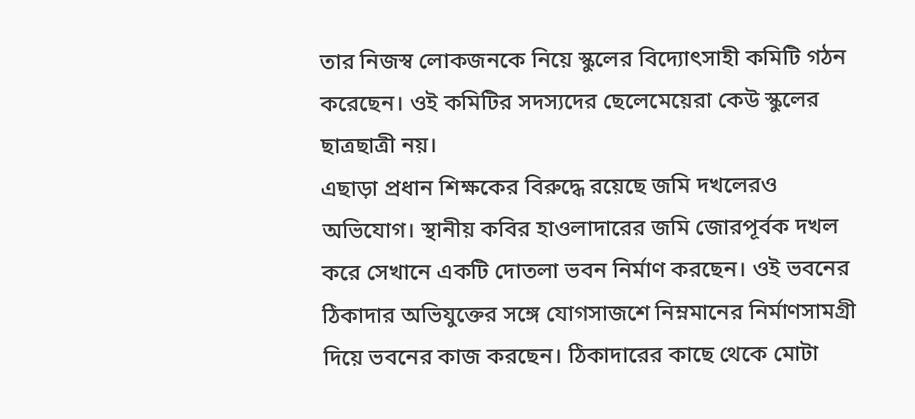তার নিজস্ব লোকজনকে নিয়ে স্কুলের বিদ্যোৎসাহী কমিটি গঠন করেছেন। ওই কমিটির সদস্যদের ছেলেমেয়েরা কেউ স্কুলের ছাত্রছাত্রী নয়।
এছাড়া প্রধান শিক্ষকের বিরুদ্ধে রয়েছে জমি দখলেরও অভিযোগ। স্থানীয় কবির হাওলাদারের জমি জোরপূর্বক দখল করে সেখানে একটি দোতলা ভবন নির্মাণ করছেন। ওই ভবনের ঠিকাদার অভিযুক্তের সঙ্গে যোগসাজশে নিম্নমানের নির্মাণসামগ্রী দিয়ে ভবনের কাজ করছেন। ঠিকাদারের কাছে থেকে মোটা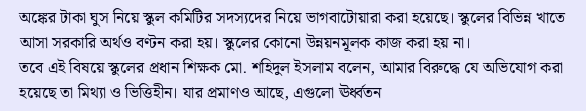অঙ্কের টাকা ঘুস নিয়ে স্কুল কমিটির সদস্যদের নিয়ে ভাগবাটোয়ারা করা হয়েছে। স্কুলের বিভিন্ন খাতে আসা সরকারি অর্থও বণ্টন করা হয়। স্কুলের কোনো উন্নয়নমূলক কাজ করা হয় না।
তবে এই বিষয়ে স্কুলের প্রধান শিক্ষক মো. শহিদুল ইসলাম বলেন, আমার বিরুদ্ধে যে অভিযোগ করা হয়েছে তা মিথ্যা ও ভিত্তিহীন। যার প্রমাণও আছে, এগুলো ঊর্ধ্বতন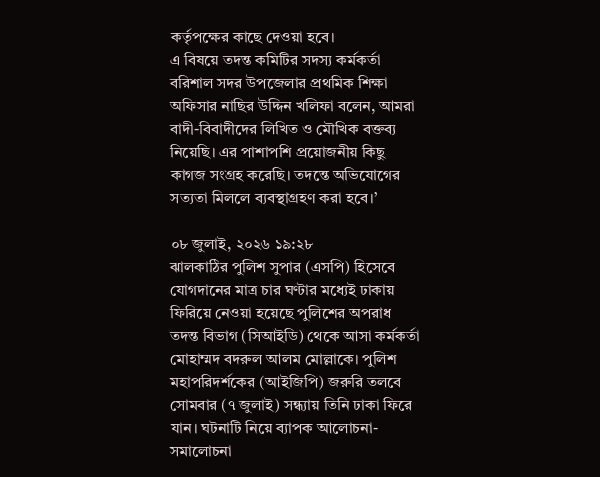কর্তৃপক্ষের কাছে দেওয়া হবে।
এ বিষয়ে তদন্ত কমিটির সদস্য কর্মকর্তা বরিশাল সদর উপজেলার প্রথমিক শিক্ষা অফিসার নাছির উদ্দিন খলিফা বলেন, আমরা বাদী-বিবাদীদের লিখিত ও মৌখিক বক্তব্য নিয়েছি। এর পাশাপশি প্রয়োজনীয় কিছু কাগজ সংগ্রহ করেছি। তদন্তে অভিযোগের সত্যতা মিললে ব্যবস্থাগ্রহণ করা হবে।’

০৮ জুলাই, ২০২৬ ১৯:২৮
ঝালকাঠির পুলিশ সুপার (এসপি) হিসেবে যোগদানের মাত্র চার ঘণ্টার মধ্যেই ঢাকায় ফিরিয়ে নেওয়া হয়েছে পুলিশের অপরাধ তদন্ত বিভাগ (সিআইডি) থেকে আসা কর্মকর্তা মোহাম্মদ বদরুল আলম মোল্লাকে। পুলিশ মহাপরিদর্শকের (আইজিপি) জরুরি তলবে সোমবার (৭ জুলাই) সন্ধ্যায় তিনি ঢাকা ফিরে যান। ঘটনাটি নিয়ে ব্যাপক আলোচনা-সমালোচনা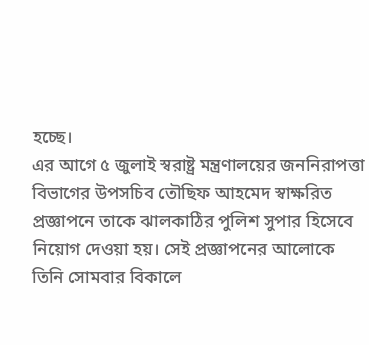হচ্ছে।
এর আগে ৫ জুলাই স্বরাষ্ট্র মন্ত্রণালয়ের জননিরাপত্তা বিভাগের উপসচিব তৌছিফ আহমেদ স্বাক্ষরিত প্রজ্ঞাপনে তাকে ঝালকাঠির পুলিশ সুপার হিসেবে নিয়োগ দেওয়া হয়। সেই প্রজ্ঞাপনের আলোকে তিনি সোমবার বিকালে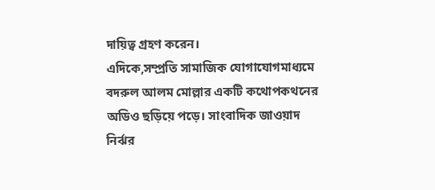দায়িত্ব গ্রহণ করেন।
এদিকে,সম্প্রতি সামাজিক যোগাযোগমাধ্যমে বদরুল আলম মোল্লার একটি কথোপকথনের অডিও ছড়িয়ে পড়ে। সাংবাদিক জাওয়াদ নির্ঝর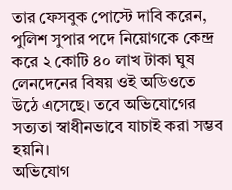তার ফেসবুক পোস্টে দাবি করেন, পুলিশ সুপার পদে নিয়োগকে কেন্দ্র করে ২ কোটি ৪০ লাখ টাকা ঘুষ লেনদেনের বিষয় ওই অডিওতে উঠে এসেছে। তবে অভিযোগের সত্যতা স্বাধীনভাবে যাচাই করা সম্ভব হয়নি।
অভিযোগ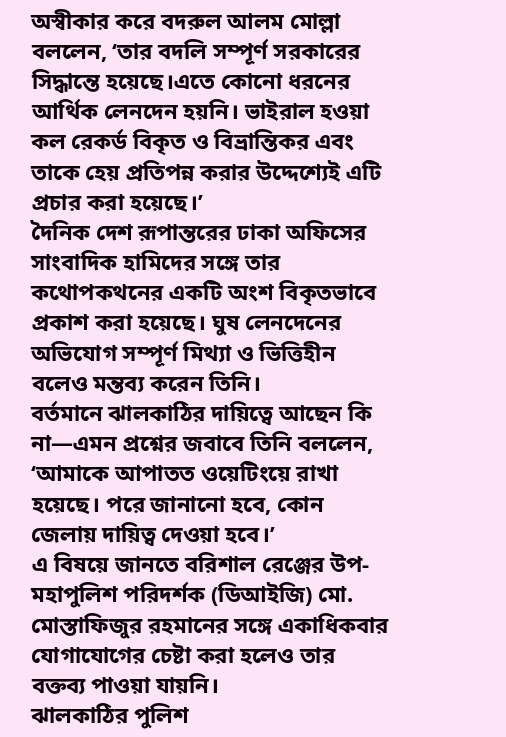অস্বীকার করে বদরুল আলম মোল্লা বললেন, ‘তার বদলি সম্পূর্ণ সরকারের সিদ্ধান্তে হয়েছে।এতে কোনো ধরনের আর্থিক লেনদেন হয়নি। ভাইরাল হওয়া কল রেকর্ড বিকৃত ও বিভ্রান্তিকর এবং তাকে হেয় প্রতিপন্ন করার উদ্দেশ্যেই এটি প্রচার করা হয়েছে।’
দৈনিক দেশ রূপান্তরের ঢাকা অফিসের সাংবাদিক হামিদের সঙ্গে তার কথোপকথনের একটি অংশ বিকৃতভাবে প্রকাশ করা হয়েছে। ঘুষ লেনদেনের অভিযোগ সম্পূর্ণ মিথ্যা ও ভিত্তিহীন বলেও মন্তব্য করেন তিনি।
বর্তমানে ঝালকাঠির দায়িত্বে আছেন কি না—এমন প্রশ্নের জবাবে তিনি বললেন, ‘আমাকে আপাতত ওয়েটিংয়ে রাখা হয়েছে। পরে জানানো হবে, কোন জেলায় দায়িত্ব দেওয়া হবে।’
এ বিষয়ে জানতে বরিশাল রেঞ্জের উপ-মহাপুলিশ পরিদর্শক (ডিআইজি) মো. মোস্তাফিজুর রহমানের সঙ্গে একাধিকবার যোগাযোগের চেষ্টা করা হলেও তার বক্তব্য পাওয়া যায়নি।
ঝালকাঠির পুলিশ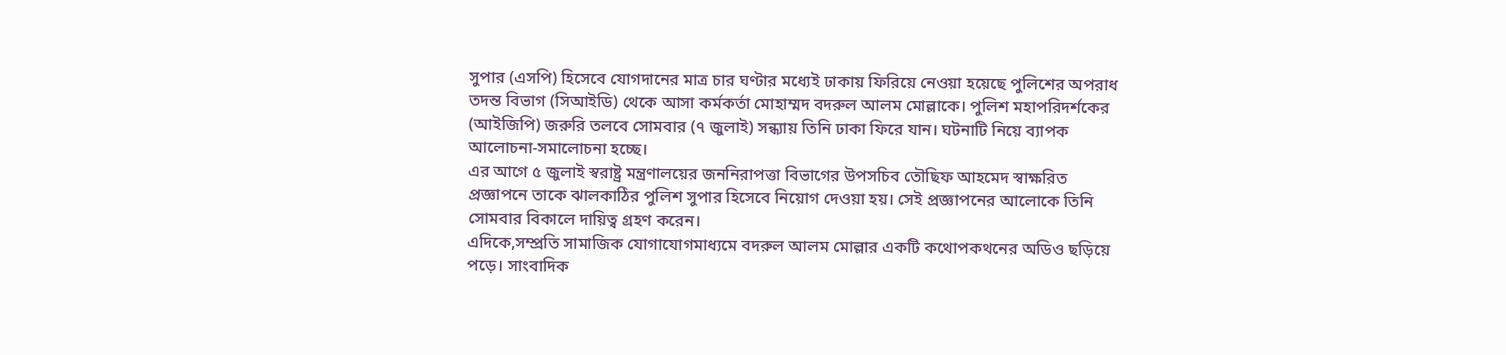সুপার (এসপি) হিসেবে যোগদানের মাত্র চার ঘণ্টার মধ্যেই ঢাকায় ফিরিয়ে নেওয়া হয়েছে পুলিশের অপরাধ তদন্ত বিভাগ (সিআইডি) থেকে আসা কর্মকর্তা মোহাম্মদ বদরুল আলম মোল্লাকে। পুলিশ মহাপরিদর্শকের (আইজিপি) জরুরি তলবে সোমবার (৭ জুলাই) সন্ধ্যায় তিনি ঢাকা ফিরে যান। ঘটনাটি নিয়ে ব্যাপক আলোচনা-সমালোচনা হচ্ছে।
এর আগে ৫ জুলাই স্বরাষ্ট্র মন্ত্রণালয়ের জননিরাপত্তা বিভাগের উপসচিব তৌছিফ আহমেদ স্বাক্ষরিত প্রজ্ঞাপনে তাকে ঝালকাঠির পুলিশ সুপার হিসেবে নিয়োগ দেওয়া হয়। সেই প্রজ্ঞাপনের আলোকে তিনি সোমবার বিকালে দায়িত্ব গ্রহণ করেন।
এদিকে,সম্প্রতি সামাজিক যোগাযোগমাধ্যমে বদরুল আলম মোল্লার একটি কথোপকথনের অডিও ছড়িয়ে পড়ে। সাংবাদিক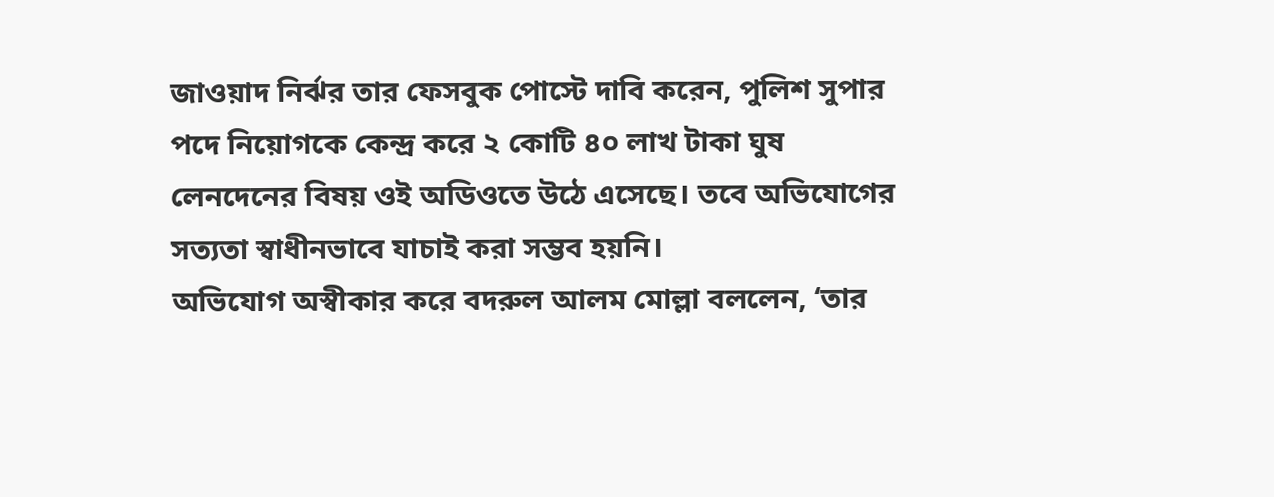জাওয়াদ নির্ঝর তার ফেসবুক পোস্টে দাবি করেন, পুলিশ সুপার পদে নিয়োগকে কেন্দ্র করে ২ কোটি ৪০ লাখ টাকা ঘুষ লেনদেনের বিষয় ওই অডিওতে উঠে এসেছে। তবে অভিযোগের সত্যতা স্বাধীনভাবে যাচাই করা সম্ভব হয়নি।
অভিযোগ অস্বীকার করে বদরুল আলম মোল্লা বললেন, ‘তার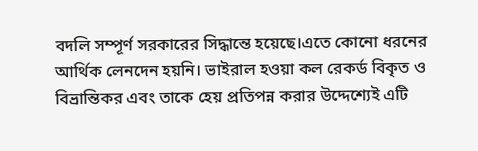বদলি সম্পূর্ণ সরকারের সিদ্ধান্তে হয়েছে।এতে কোনো ধরনের আর্থিক লেনদেন হয়নি। ভাইরাল হওয়া কল রেকর্ড বিকৃত ও বিভ্রান্তিকর এবং তাকে হেয় প্রতিপন্ন করার উদ্দেশ্যেই এটি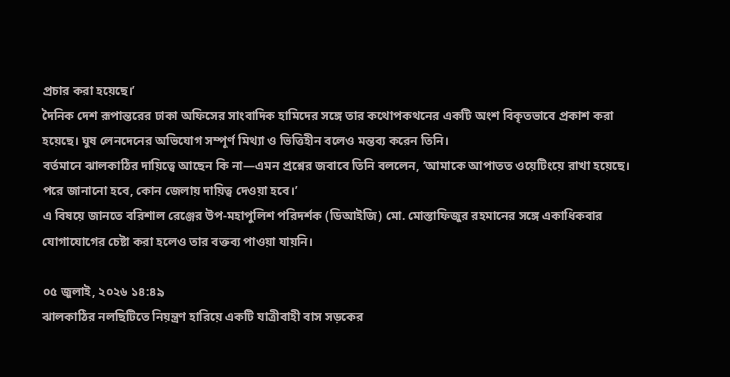প্রচার করা হয়েছে।’
দৈনিক দেশ রূপান্তরের ঢাকা অফিসের সাংবাদিক হামিদের সঙ্গে তার কথোপকথনের একটি অংশ বিকৃতভাবে প্রকাশ করা হয়েছে। ঘুষ লেনদেনের অভিযোগ সম্পূর্ণ মিথ্যা ও ভিত্তিহীন বলেও মন্তব্য করেন তিনি।
বর্তমানে ঝালকাঠির দায়িত্বে আছেন কি না—এমন প্রশ্নের জবাবে তিনি বললেন, ‘আমাকে আপাতত ওয়েটিংয়ে রাখা হয়েছে। পরে জানানো হবে, কোন জেলায় দায়িত্ব দেওয়া হবে।’
এ বিষয়ে জানতে বরিশাল রেঞ্জের উপ-মহাপুলিশ পরিদর্শক (ডিআইজি) মো. মোস্তাফিজুর রহমানের সঙ্গে একাধিকবার যোগাযোগের চেষ্টা করা হলেও তার বক্তব্য পাওয়া যায়নি।

০৫ জুলাই, ২০২৬ ১৪:৪৯
ঝালকাঠির নলছিটিতে নিয়ন্ত্রণ হারিয়ে একটি যাত্রীবাহী বাস সড়কের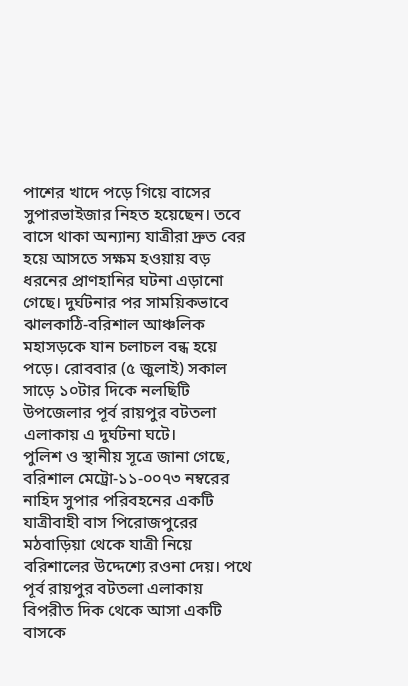পাশের খাদে পড়ে গিয়ে বাসের সুপারভাইজার নিহত হয়েছেন। তবে বাসে থাকা অন্যান্য যাত্রীরা দ্রুত বের হয়ে আসতে সক্ষম হওয়ায় বড় ধরনের প্রাণহানির ঘটনা এড়ানো গেছে। দুর্ঘটনার পর সাময়িকভাবে ঝালকাঠি-বরিশাল আঞ্চলিক মহাসড়কে যান চলাচল বন্ধ হয়ে পড়ে। রোববার (৫ জুলাই) সকাল সাড়ে ১০টার দিকে নলছিটি উপজেলার পূর্ব রায়পুর বটতলা এলাকায় এ দুর্ঘটনা ঘটে।
পুলিশ ও স্থানীয় সূত্রে জানা গেছে, বরিশাল মেট্রো-১১-০০৭৩ নম্বরের নাহিদ সুপার পরিবহনের একটি যাত্রীবাহী বাস পিরোজপুরের মঠবাড়িয়া থেকে যাত্রী নিয়ে বরিশালের উদ্দেশ্যে রওনা দেয়। পথে পূর্ব রায়পুর বটতলা এলাকায় বিপরীত দিক থেকে আসা একটি বাসকে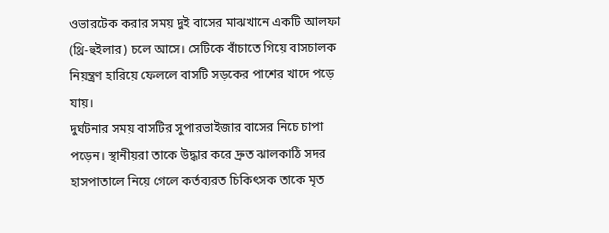ওভারটেক করার সময় দুই বাসের মাঝখানে একটি আলফা (থ্রি-হুইলার) চলে আসে। সেটিকে বাঁচাতে গিয়ে বাসচালক নিয়ন্ত্রণ হারিয়ে ফেললে বাসটি সড়কের পাশের খাদে পড়ে যায়।
দুর্ঘটনার সময় বাসটির সুপারভাইজার বাসের নিচে চাপা পড়েন। স্থানীয়রা তাকে উদ্ধার করে দ্রুত ঝালকাঠি সদর হাসপাতালে নিয়ে গেলে কর্তব্যরত চিকিৎসক তাকে মৃত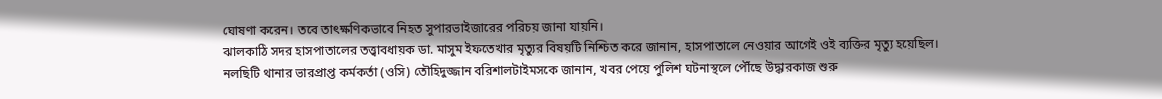ঘোষণা করেন। তবে তাৎক্ষণিকভাবে নিহত সুপারভাইজারের পরিচয় জানা যায়নি।
ঝালকাঠি সদর হাসপাতালের তত্ত্বাবধায়ক ডা. মাসুম ইফতেখার মৃত্যুর বিষয়টি নিশ্চিত করে জানান, হাসপাতালে নেওয়ার আগেই ওই ব্যক্তির মৃত্যু হয়েছিল।
নলছিটি থানার ভারপ্রাপ্ত কর্মকর্তা (ওসি) তৌহিদুজ্জান বরিশালটাইমসকে জানান, খবর পেয়ে পুলিশ ঘটনাস্থলে পৌঁছে উদ্ধারকাজ শুরু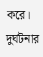করে। দুর্ঘটনার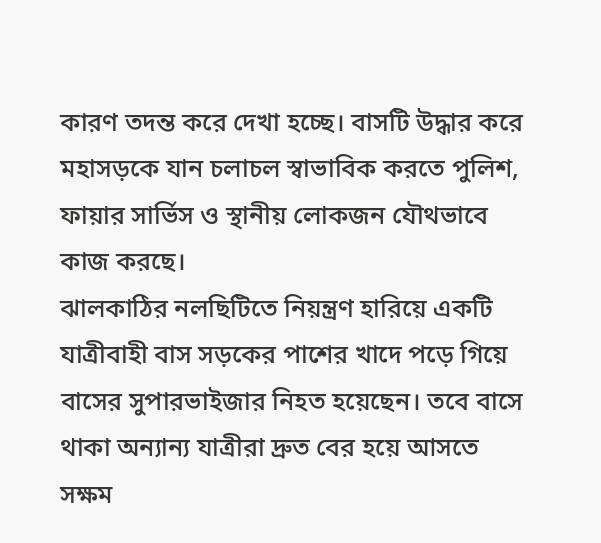কারণ তদন্ত করে দেখা হচ্ছে। বাসটি উদ্ধার করে মহাসড়কে যান চলাচল স্বাভাবিক করতে পুলিশ, ফায়ার সার্ভিস ও স্থানীয় লোকজন যৌথভাবে কাজ করছে।
ঝালকাঠির নলছিটিতে নিয়ন্ত্রণ হারিয়ে একটি যাত্রীবাহী বাস সড়কের পাশের খাদে পড়ে গিয়ে বাসের সুপারভাইজার নিহত হয়েছেন। তবে বাসে থাকা অন্যান্য যাত্রীরা দ্রুত বের হয়ে আসতে সক্ষম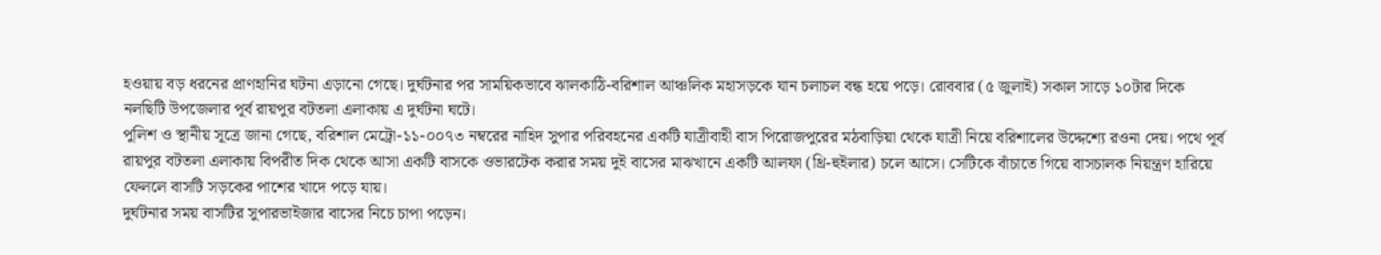হওয়ায় বড় ধরনের প্রাণহানির ঘটনা এড়ানো গেছে। দুর্ঘটনার পর সাময়িকভাবে ঝালকাঠি-বরিশাল আঞ্চলিক মহাসড়কে যান চলাচল বন্ধ হয়ে পড়ে। রোববার (৫ জুলাই) সকাল সাড়ে ১০টার দিকে নলছিটি উপজেলার পূর্ব রায়পুর বটতলা এলাকায় এ দুর্ঘটনা ঘটে।
পুলিশ ও স্থানীয় সূত্রে জানা গেছে, বরিশাল মেট্রো-১১-০০৭৩ নম্বরের নাহিদ সুপার পরিবহনের একটি যাত্রীবাহী বাস পিরোজপুরের মঠবাড়িয়া থেকে যাত্রী নিয়ে বরিশালের উদ্দেশ্যে রওনা দেয়। পথে পূর্ব রায়পুর বটতলা এলাকায় বিপরীত দিক থেকে আসা একটি বাসকে ওভারটেক করার সময় দুই বাসের মাঝখানে একটি আলফা (থ্রি-হুইলার) চলে আসে। সেটিকে বাঁচাতে গিয়ে বাসচালক নিয়ন্ত্রণ হারিয়ে ফেললে বাসটি সড়কের পাশের খাদে পড়ে যায়।
দুর্ঘটনার সময় বাসটির সুপারভাইজার বাসের নিচে চাপা পড়েন।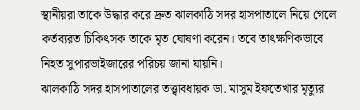স্থানীয়রা তাকে উদ্ধার করে দ্রুত ঝালকাঠি সদর হাসপাতালে নিয়ে গেলে কর্তব্যরত চিকিৎসক তাকে মৃত ঘোষণা করেন। তবে তাৎক্ষণিকভাবে নিহত সুপারভাইজারের পরিচয় জানা যায়নি।
ঝালকাঠি সদর হাসপাতালের তত্ত্বাবধায়ক ডা. মাসুম ইফতেখার মৃত্যুর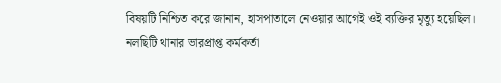বিষয়টি নিশ্চিত করে জানান, হাসপাতালে নেওয়ার আগেই ওই ব্যক্তির মৃত্যু হয়েছিল।
নলছিটি থানার ভারপ্রাপ্ত কর্মকর্তা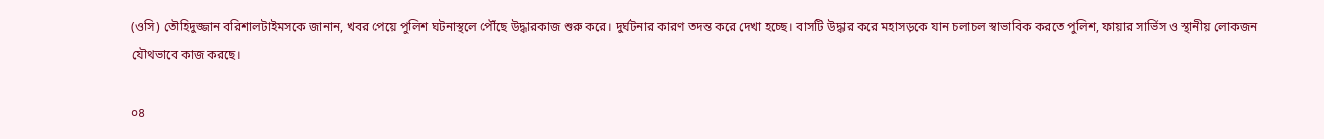(ওসি) তৌহিদুজ্জান বরিশালটাইমসকে জানান, খবর পেয়ে পুলিশ ঘটনাস্থলে পৌঁছে উদ্ধারকাজ শুরু করে। দুর্ঘটনার কারণ তদন্ত করে দেখা হচ্ছে। বাসটি উদ্ধার করে মহাসড়কে যান চলাচল স্বাভাবিক করতে পুলিশ, ফায়ার সার্ভিস ও স্থানীয় লোকজন যৌথভাবে কাজ করছে।

০৪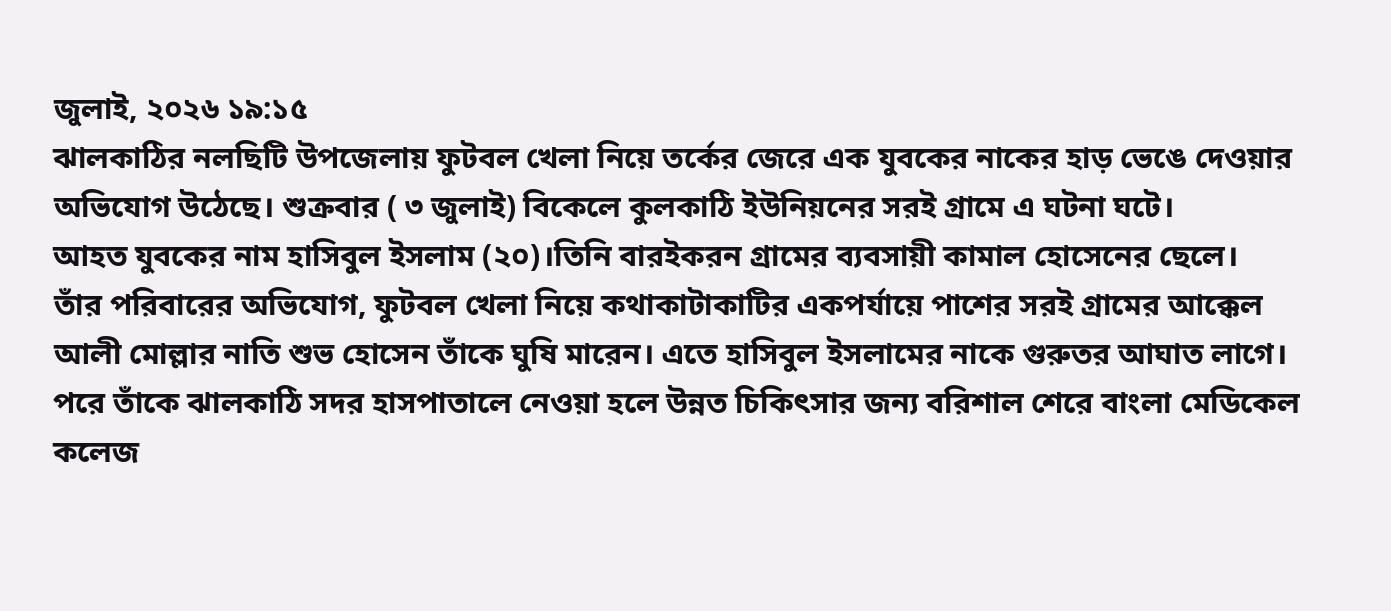জুলাই, ২০২৬ ১৯:১৫
ঝালকাঠির নলছিটি উপজেলায় ফুটবল খেলা নিয়ে তর্কের জেরে এক যুবকের নাকের হাড় ভেঙে দেওয়ার অভিযোগ উঠেছে। শুক্রবার ( ৩ জুলাই) বিকেলে কুলকাঠি ইউনিয়নের সরই গ্রামে এ ঘটনা ঘটে।
আহত যুবকের নাম হাসিবুল ইসলাম (২০)।তিনি বারইকরন গ্রামের ব্যবসায়ী কামাল হোসেনের ছেলে।
তাঁর পরিবারের অভিযোগ, ফুটবল খেলা নিয়ে কথাকাটাকাটির একপর্যায়ে পাশের সরই গ্রামের আক্কেল আলী মোল্লার নাতি শুভ হোসেন তাঁকে ঘুষি মারেন। এতে হাসিবুল ইসলামের নাকে গুরুতর আঘাত লাগে। পরে তাঁকে ঝালকাঠি সদর হাসপাতালে নেওয়া হলে উন্নত চিকিৎসার জন্য বরিশাল শেরে বাংলা মেডিকেল কলেজ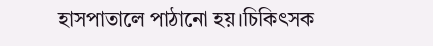হাসপাতালে পাঠানো হয়।চিকিৎসক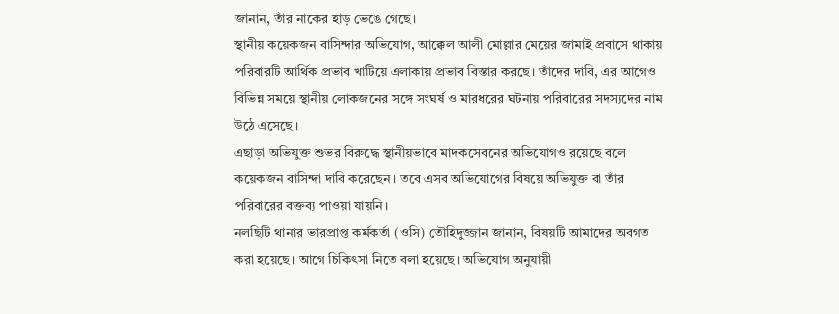জানান, তাঁর নাকের হাড় ভেঙে গেছে।
স্থানীয় কয়েকজন বাসিন্দার অভিযোগ, আক্কেল আলী মোল্লার মেয়ের জামাই প্রবাসে থাকায় পরিবারটি আর্থিক প্রভাব খাটিয়ে এলাকায় প্রভাব বিস্তার করছে। তাঁদের দাবি, এর আগেও বিভিন্ন সময়ে স্থানীয় লোকজনের সঙ্গে সংঘর্ষ ও মারধরের ঘটনায় পরিবারের সদস্যদের নাম উঠে এসেছে।
এছাড়া অভিযুক্ত শুভর বিরুদ্ধে স্থানীয়ভাবে মাদকসেবনের অভিযোগও রয়েছে বলে কয়েকজন বাসিন্দা দাবি করেছেন। তবে এসব অভিযোগের বিষয়ে অভিযুক্ত বা তাঁর পরিবারের বক্তব্য পাওয়া যায়নি।
নলছিটি থানার ভারপ্রাপ্ত কর্মকর্তা (ওসি) তৌহিদুজ্জান জানান, বিষয়টি আমাদের অবগত করা হয়েছে। আগে চিকিৎসা নিতে বলা হয়েছে। অভিযোগ অনুযায়ী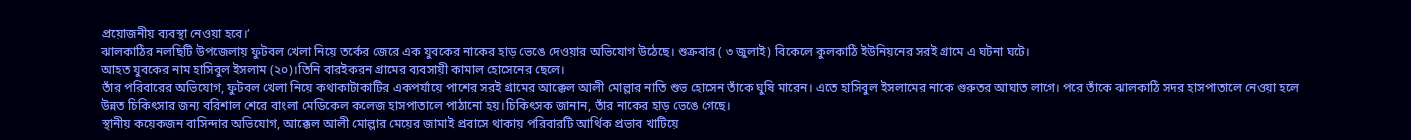প্রয়োজনীয় ব্যবস্থা নেওয়া হবে।’
ঝালকাঠির নলছিটি উপজেলায় ফুটবল খেলা নিয়ে তর্কের জেরে এক যুবকের নাকের হাড় ভেঙে দেওয়ার অভিযোগ উঠেছে। শুক্রবার ( ৩ জুলাই) বিকেলে কুলকাঠি ইউনিয়নের সরই গ্রামে এ ঘটনা ঘটে।
আহত যুবকের নাম হাসিবুল ইসলাম (২০)।তিনি বারইকরন গ্রামের ব্যবসায়ী কামাল হোসেনের ছেলে।
তাঁর পরিবারের অভিযোগ, ফুটবল খেলা নিয়ে কথাকাটাকাটির একপর্যায়ে পাশের সরই গ্রামের আক্কেল আলী মোল্লার নাতি শুভ হোসেন তাঁকে ঘুষি মারেন। এতে হাসিবুল ইসলামের নাকে গুরুতর আঘাত লাগে। পরে তাঁকে ঝালকাঠি সদর হাসপাতালে নেওয়া হলে উন্নত চিকিৎসার জন্য বরিশাল শেরে বাংলা মেডিকেল কলেজ হাসপাতালে পাঠানো হয়।চিকিৎসক জানান, তাঁর নাকের হাড় ভেঙে গেছে।
স্থানীয় কয়েকজন বাসিন্দার অভিযোগ, আক্কেল আলী মোল্লার মেয়ের জামাই প্রবাসে থাকায় পরিবারটি আর্থিক প্রভাব খাটিয়ে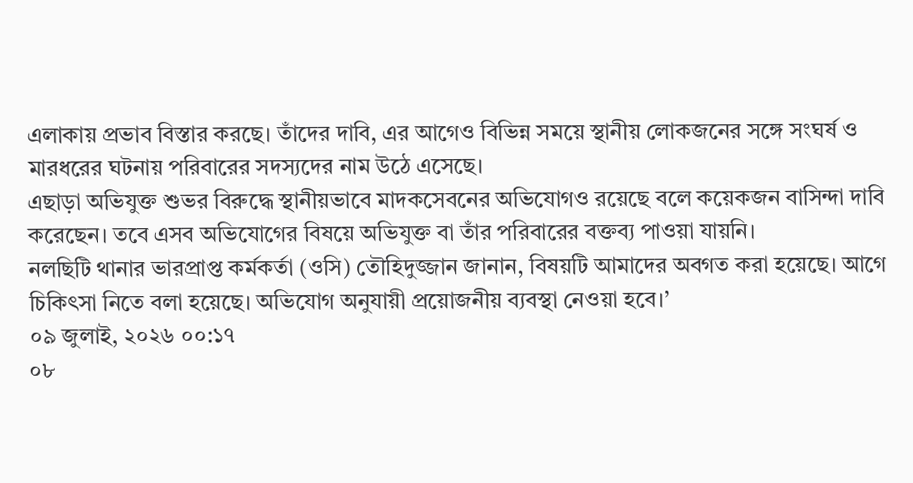এলাকায় প্রভাব বিস্তার করছে। তাঁদের দাবি, এর আগেও বিভিন্ন সময়ে স্থানীয় লোকজনের সঙ্গে সংঘর্ষ ও মারধরের ঘটনায় পরিবারের সদস্যদের নাম উঠে এসেছে।
এছাড়া অভিযুক্ত শুভর বিরুদ্ধে স্থানীয়ভাবে মাদকসেবনের অভিযোগও রয়েছে বলে কয়েকজন বাসিন্দা দাবি করেছেন। তবে এসব অভিযোগের বিষয়ে অভিযুক্ত বা তাঁর পরিবারের বক্তব্য পাওয়া যায়নি।
নলছিটি থানার ভারপ্রাপ্ত কর্মকর্তা (ওসি) তৌহিদুজ্জান জানান, বিষয়টি আমাদের অবগত করা হয়েছে। আগে চিকিৎসা নিতে বলা হয়েছে। অভিযোগ অনুযায়ী প্রয়োজনীয় ব্যবস্থা নেওয়া হবে।’
০৯ জুলাই, ২০২৬ ০০:১৭
০৮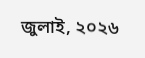জুলাই, ২০২৬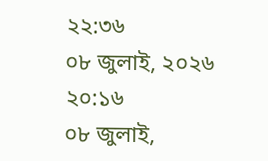২২:৩৬
০৮ জুলাই, ২০২৬ ২০:১৬
০৮ জুলাই,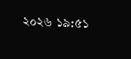২০২৬ ১৯:৫১